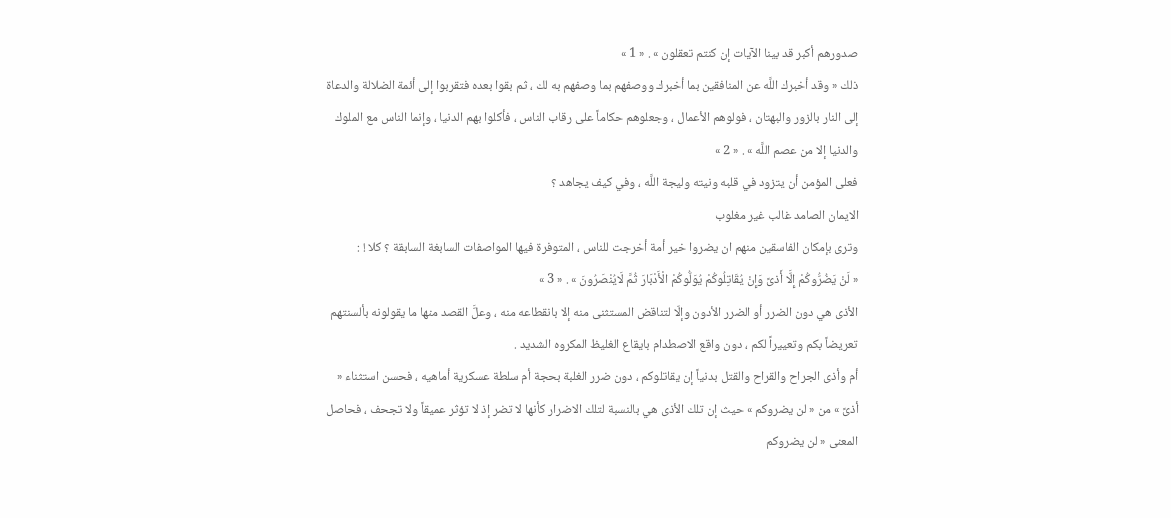صدورهم أكبر قد بينا الآيات إن كنتم تعقلون » . « 1 »
ذلك « وقد أخبرك اللَّه عن المنافقين بما أخبرك ووصفهم بما وصفهم به لك ، ثم بقوا بعده فتقربوا إلى أئمة الضلالة والدعاة إلى النار بالزور والبهتان ، فولوهم الأعمال ، وجعلوهم حكاماً على رقاب الناس ، فأكلوا بهم الدنيا ، وإنما الناس مع الملوك والدنيا إلا من عصم اللَّه » . « 2 »
فعلى المؤمن أن يتزود في قلبه ونيته وليجة اللَّه ، وفي كيف يجاهد ؟
الايمان الصامد غالب غير مغلوب
وترى بإمكان الفاسقين منهم ان يضروا خير أمة أخرجت للناس ، المتوفرة فيها المواصفات السابغة السابقة ؟ كلا ! :
« لَنْ يَضُرُّوكُمْ إِلَّا أَذىً وَإِنْ يُقَاتِلُوكُمْ يُوَلُّوكُمْ الْأَدْبَارَ ثُمَّ لَايُنْصَرُونَ » . « 3 »
الأذى هي دون الضرر أو الضرر الأدون وإلّا لتناقض المستثنى منه إلا بانقطاعه منه ، وعلَّ القصد منها ما يقولونه بألسنتهم تعريضاً بكم وتعييراً لكم ، دون واقع الاصطدام بايقاع الغليظ المكروه الشديد .
أم وأذى الجراح والقراح والقتل بدنياً إن يقاتلوكم ، دون ضرر الغلبة بحجة أم سلطة عسكرية أماهيه ، فحسن استثناء « أذىً » من « لن يضروكم » حيث إن تلك الأذى هي بالنسبة لتلك الاضرار كأنها لا تضر إذ لا تؤثر عميقاً ولا تجحف ، فحاصل المعنى « لن يضروكم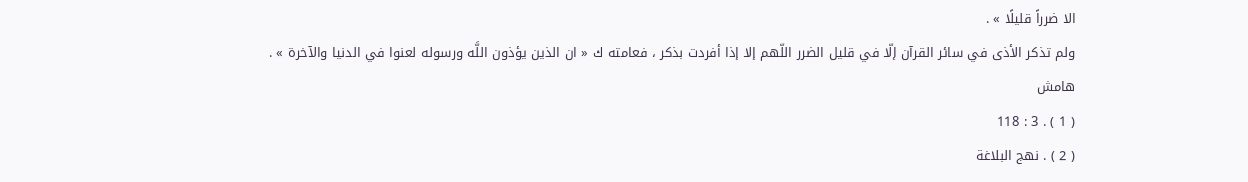الا ضرراً قليلًا » .
ولم تذكر الأذى في سائر القرآن إلّا في قليل الضرر اللّهم إلا إذا أفردت بذكر ، فعامته ك « ان الذين يؤذون اللَّه ورسوله لعنوا في الدنيا والآخرة » .
هامش
( 1 ) . 3 : 118
( 2 ) . نهج البلاغة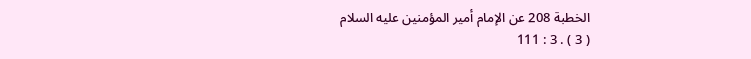الخطبة 208 عن الإمام أمير المؤمنين عليه السلام
( 3 ) . 3 : 111